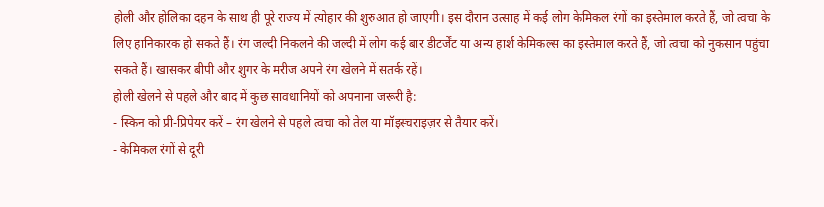होली और होलिका दहन के साथ ही पूरे राज्य में त्योहार की शुरुआत हो जाएगी। इस दौरान उत्साह में कई लोग केमिकल रंगों का इस्तेमाल करते हैं, जो त्वचा के लिए हानिकारक हो सकते हैं। रंग जल्दी निकलने की जल्दी में लोग कई बार डीटर्जेंट या अन्य हार्श केमिकल्स का इस्तेमाल करते हैं, जो त्वचा को नुकसान पहुंचा सकते हैं। खासकर बीपी और शुगर के मरीज अपने रंग खेलने में सतर्क रहें।
होली खेलने से पहले और बाद में कुछ सावधानियों को अपनाना जरूरी है:
- स्किन को प्री-प्रिपेयर करें – रंग खेलने से पहले त्वचा को तेल या मॉइस्चराइज़र से तैयार करें।
- केमिकल रंगों से दूरी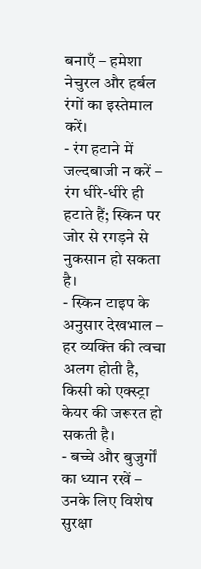बनाएँ – हमेशा नेचुरल और हर्बल रंगों का इस्तेमाल करें।
- रंग हटाने में जल्दबाजी न करें – रंग धीरे-धीरे ही हटाते हैं; स्किन पर जोर से रगड़ने से नुकसान हो सकता है।
- स्किन टाइप के अनुसार देखभाल – हर व्यक्ति की त्वचा अलग होती है, किसी को एक्स्ट्रा केयर की जरूरत हो सकती है।
- बच्चे और बुजुर्गों का ध्यान रखें – उनके लिए विशेष सुरक्षा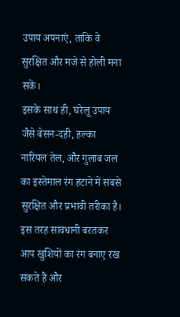उपाय अपनाएं, ताकि वे सुरक्षित और मजे से होली मना सकें।
इसके साथ ही, घरेलू उपाय जैसे बेसन-दही, हल्का नारियल तेल, और गुलाब जल का इस्तेमाल रंग हटाने में सबसे सुरक्षित और प्रभावी तरीका है।
इस तरह सावधानी बरतकर आप खुशियों का रंग बनाए रख सकते हैं और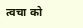त्वचा को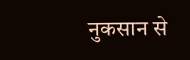नुकसान से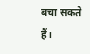बचा सकते हैं।